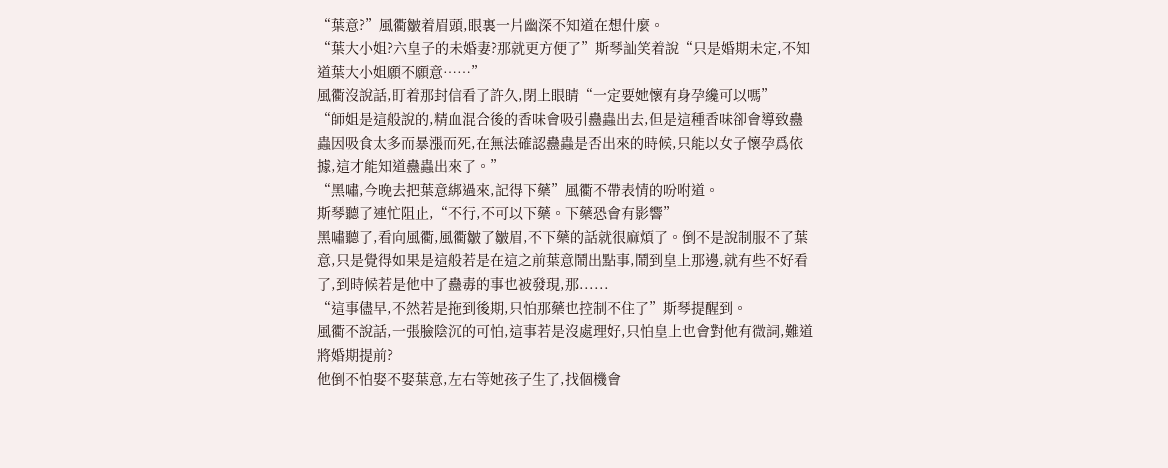“葉意?”風衢皺着眉頭,眼裏一片幽深不知道在想什麼。
“葉大小姐?六皇子的未婚妻?那就更方便了”斯琴訕笑着說“只是婚期未定,不知道葉大小姐願不願意……”
風衢沒說話,盯着那封信看了許久,閉上眼睛“一定要她懷有身孕纔可以嗎”
“師姐是這般說的,精血混合後的香味會吸引蠱蟲出去,但是這種香味卻會導致蠱蟲因吸食太多而暴漲而死,在無法確認蠱蟲是否出來的時候,只能以女子懷孕爲依據,這才能知道蠱蟲出來了。”
“黑嘯,今晚去把葉意綁過來,記得下藥”風衢不帶表情的吩咐道。
斯琴聽了連忙阻止,“不行,不可以下藥。下藥恐會有影響”
黑嘯聽了,看向風衢,風衢皺了皺眉,不下藥的話就很麻煩了。倒不是說制服不了葉意,只是覺得如果是這般若是在這之前葉意鬧出點事,鬧到皇上那邊,就有些不好看了,到時候若是他中了蠱毒的事也被發現,那......
“這事儘早,不然若是拖到後期,只怕那藥也控制不住了”斯琴提醒到。
風衢不說話,一張臉陰沉的可怕,這事若是沒處理好,只怕皇上也會對他有微詞,難道將婚期提前?
他倒不怕娶不娶葉意,左右等她孩子生了,找個機會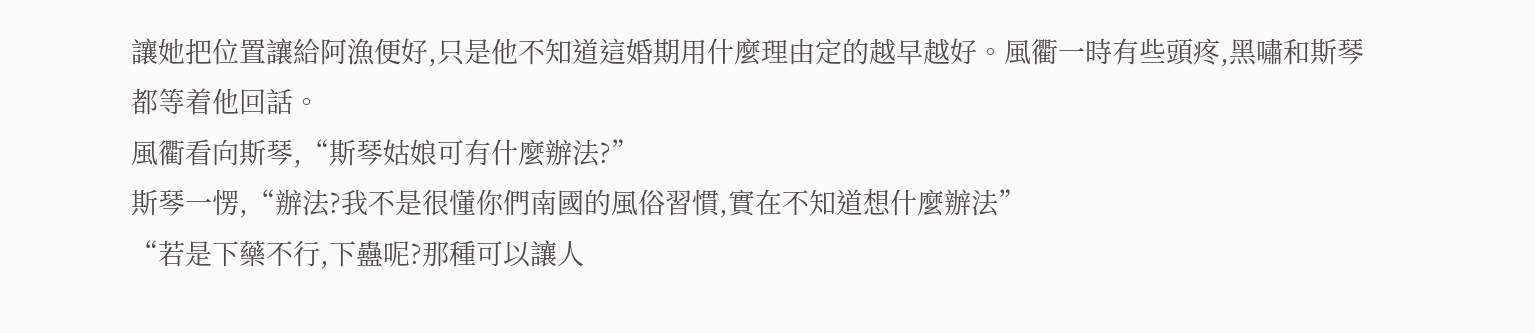讓她把位置讓給阿漁便好,只是他不知道這婚期用什麼理由定的越早越好。風衢一時有些頭疼,黑嘯和斯琴都等着他回話。
風衢看向斯琴,“斯琴姑娘可有什麼辦法?”
斯琴一愣,“辦法?我不是很懂你們南國的風俗習慣,實在不知道想什麼辦法”
“若是下藥不行,下蠱呢?那種可以讓人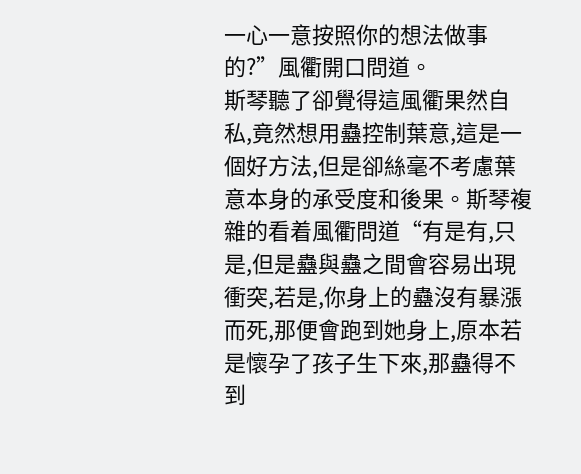一心一意按照你的想法做事的?”風衢開口問道。
斯琴聽了卻覺得這風衢果然自私,竟然想用蠱控制葉意,這是一個好方法,但是卻絲毫不考慮葉意本身的承受度和後果。斯琴複雜的看着風衢問道“有是有,只是,但是蠱與蠱之間會容易出現衝突,若是,你身上的蠱沒有暴漲而死,那便會跑到她身上,原本若是懷孕了孩子生下來,那蠱得不到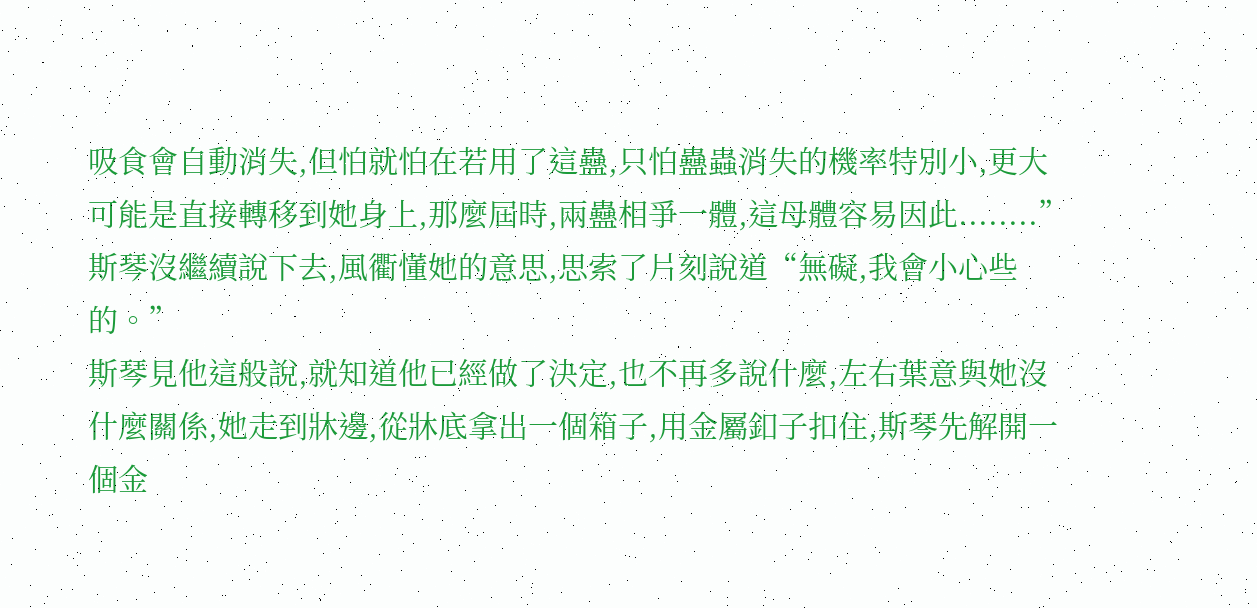吸食會自動消失,但怕就怕在若用了這蠱,只怕蠱蟲消失的機率特別小,更大可能是直接轉移到她身上,那麼屆時,兩蠱相爭一體,這母體容易因此........”斯琴沒繼續說下去,風衢懂她的意思,思索了片刻說道“無礙,我會小心些的。”
斯琴見他這般說,就知道他已經做了決定,也不再多說什麼,左右葉意與她沒什麼關係,她走到牀邊,從牀底拿出一個箱子,用金屬釦子扣住,斯琴先解開一個金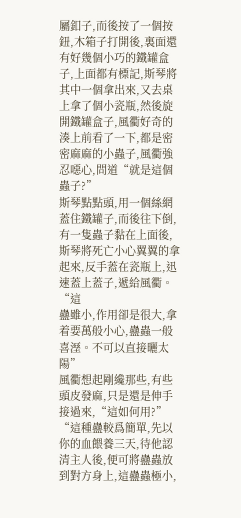屬釦子,而後按了一個按鈕,木箱子打開後,裏面還有好幾個小巧的鐵罐盒子,上面都有標記,斯琴將其中一個拿出來,又去桌上拿了個小瓷瓶,然後旋開鐵罐盒子,風衢好奇的湊上前看了一下,都是密密麻麻的小蟲子,風衢強忍噁心,問道“就是這個蟲子?”
斯琴點點頭,用一個絲網蓋住鐵罐子,而後往下倒,有一隻蟲子黏在上面後,斯琴將死亡小心翼翼的拿起來,反手蓋在瓷瓶上,迅速蓋上蓋子,遞給風衢。
“這
蠱雖小,作用卻是很大,拿着要萬般小心,蠱蟲一般喜溼。不可以直接曬太陽”
風衢想起剛纔那些,有些頭皮發麻,只是還是伸手接過來,“這如何用?”
“這種蠱較爲簡單,先以你的血餵養三天,待他認清主人後,便可將蠱蟲放到對方身上,這蠱蟲極小,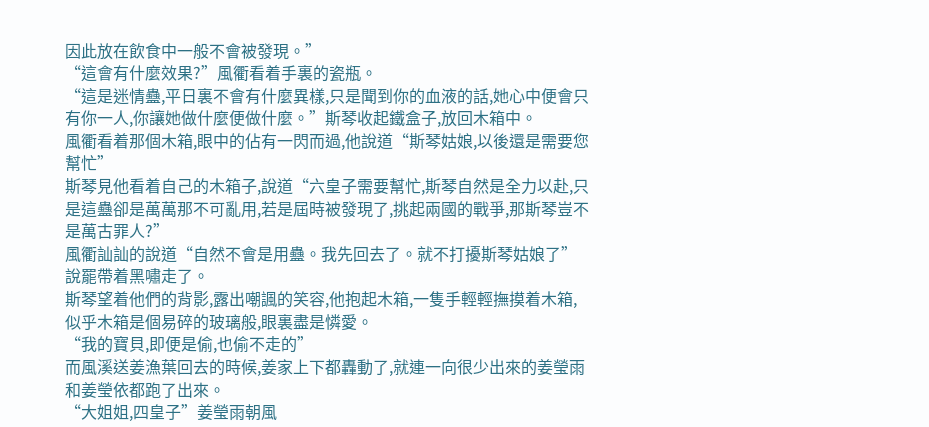因此放在飲食中一般不會被發現。”
“這會有什麼效果?”風衢看着手裏的瓷瓶。
“這是迷情蠱,平日裏不會有什麼異樣,只是聞到你的血液的話,她心中便會只有你一人,你讓她做什麼便做什麼。”斯琴收起鐵盒子,放回木箱中。
風衢看着那個木箱,眼中的佔有一閃而過,他說道“斯琴姑娘,以後還是需要您幫忙”
斯琴見他看着自己的木箱子,說道“六皇子需要幫忙,斯琴自然是全力以赴,只是這蠱卻是萬萬那不可亂用,若是屆時被發現了,挑起兩國的戰爭,那斯琴豈不是萬古罪人?”
風衢訕訕的說道“自然不會是用蠱。我先回去了。就不打擾斯琴姑娘了”
說罷帶着黑嘯走了。
斯琴望着他們的背影,露出嘲諷的笑容,他抱起木箱,一隻手輕輕撫摸着木箱,似乎木箱是個易碎的玻璃般,眼裏盡是憐愛。
“我的寶貝,即便是偷,也偷不走的”
而風溪送姜漁葉回去的時候,姜家上下都轟動了,就連一向很少出來的姜瑩雨和姜瑩依都跑了出來。
“大姐姐,四皇子”姜瑩雨朝風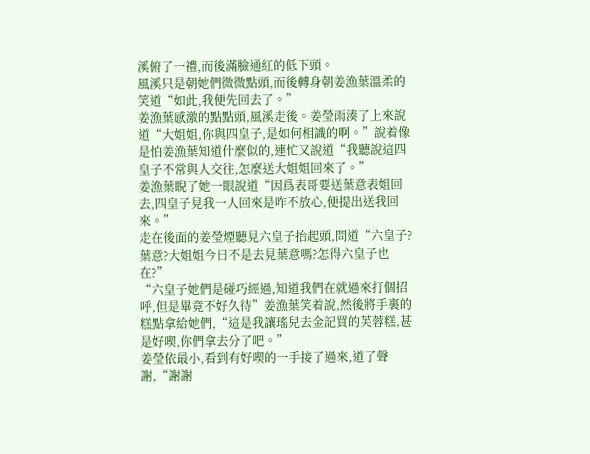溪俯了一禮,而後滿臉通紅的低下頭。
風溪只是朝她們微微點頭,而後轉身朝姜漁葉溫柔的笑道“如此,我便先回去了。”
姜漁葉感激的點點頭,風溪走後。姜瑩雨湊了上來說道“大姐姐,你與四皇子,是如何相識的啊。”說着像是怕姜漁葉知道什麼似的,連忙又說道“我聽說這四皇子不常與人交往,怎麼送大姐姐回來了。”
姜漁葉睨了她一眼說道“因爲表哥要送葉意表姐回去,四皇子見我一人回來是咋不放心,便提出送我回來。”
走在後面的姜瑩煙聽見六皇子抬起頭,問道“六皇子?葉意?大姐姐今日不是去見葉意嗎?怎得六皇子也在?”
“六皇子她們是碰巧經過,知道我們在就過來打個招呼,但是畢竟不好久待”姜漁葉笑着說,然後將手裏的糕點拿給她們,“這是我讓瑤兒去金記買的芙蓉糕,甚是好喫,你們拿去分了吧。”
姜瑩依最小,看到有好喫的一手接了過來,道了聲謝,“謝謝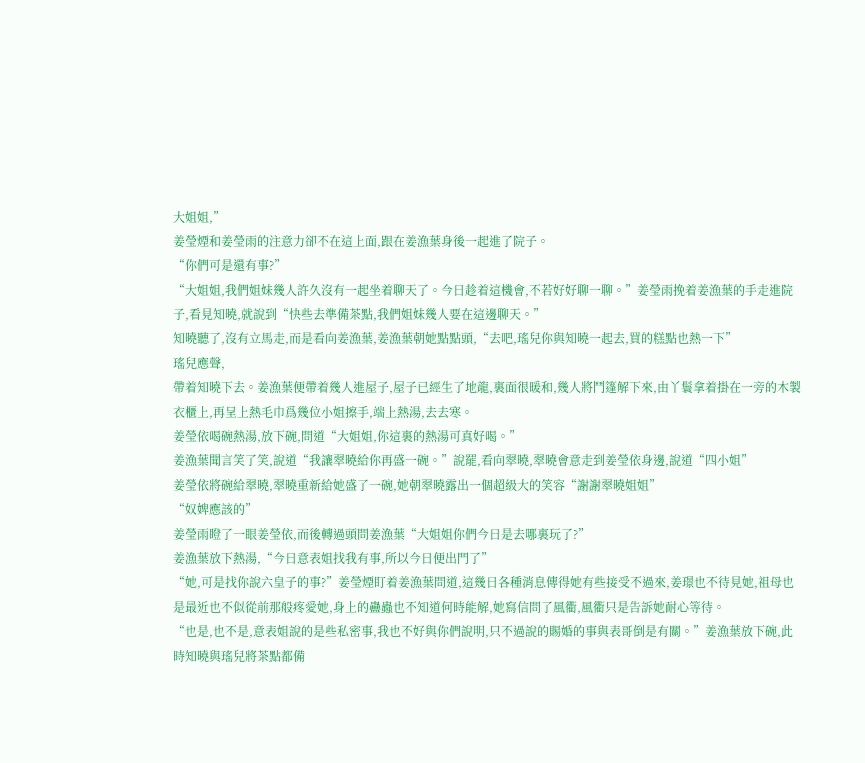大姐姐,”
姜瑩煙和姜瑩雨的注意力卻不在這上面,跟在姜漁葉身後一起進了院子。
“你們可是還有事?”
“大姐姐,我們姐妹幾人許久沒有一起坐着聊天了。今日趁着這機會,不若好好聊一聊。”姜瑩雨挽着姜漁葉的手走進院子,看見知曉,就說到“快些去準備茶點,我們姐妹幾人要在這邊聊天。”
知曉聽了,沒有立馬走,而是看向姜漁葉,姜漁葉朝她點點頭,“去吧,瑤兒你與知曉一起去,買的糕點也熱一下”
瑤兒應聲,
帶着知曉下去。姜漁葉便帶着幾人進屋子,屋子已經生了地龍,裏面很暖和,幾人將鬥篷解下來,由丫鬟拿着掛在一旁的木製衣櫃上,再呈上熱毛巾爲幾位小姐擦手,端上熱湯,去去寒。
姜瑩依喝碗熱湯,放下碗,問道“大姐姐,你這裏的熱湯可真好喝。”
姜漁葉聞言笑了笑,說道“我讓翠曉給你再盛一碗。”說罷,看向翠曉,翠曉會意走到姜瑩依身邊,說道“四小姐”
姜瑩依將碗給翠曉,翠曉重新給她盛了一碗,她朝翠曉露出一個超級大的笑容“謝謝翠曉姐姐”
“奴婢應該的”
姜瑩雨瞪了一眼姜瑩依,而後轉過頭問姜漁葉“大姐姐你們今日是去哪裏玩了?”
姜漁葉放下熱湯,“今日意表姐找我有事,所以今日便出門了”
“她,可是找你說六皇子的事?”姜瑩煙盯着姜漁葉問道,這幾日各種消息傳得她有些接受不過來,姜璟也不待見她,祖母也是最近也不似從前那般疼愛她,身上的蠱蟲也不知道何時能解,她寫信問了風衢,風衢只是告訴她耐心等待。
“也是,也不是,意表姐說的是些私密事,我也不好與你們說明,只不過說的賜婚的事與表哥倒是有關。”姜漁葉放下碗,此時知曉與瑤兒將茶點都備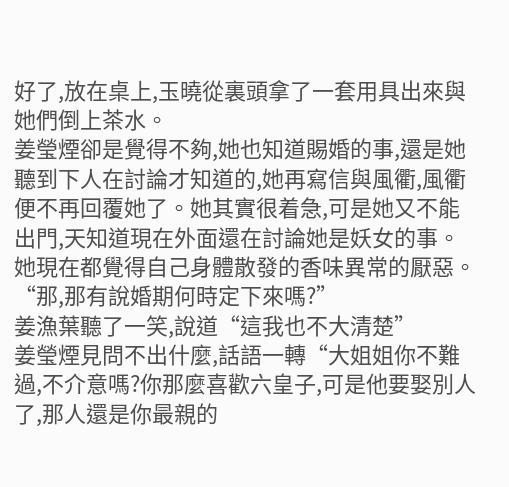好了,放在桌上,玉曉從裏頭拿了一套用具出來與她們倒上茶水。
姜瑩煙卻是覺得不夠,她也知道賜婚的事,還是她聽到下人在討論才知道的,她再寫信與風衢,風衢便不再回覆她了。她其實很着急,可是她又不能出門,天知道現在外面還在討論她是妖女的事。
她現在都覺得自己身體散發的香味異常的厭惡。
“那,那有說婚期何時定下來嗎?”
姜漁葉聽了一笑,說道“這我也不大清楚”
姜瑩煙見問不出什麼,話語一轉“大姐姐你不難過,不介意嗎?你那麼喜歡六皇子,可是他要娶別人了,那人還是你最親的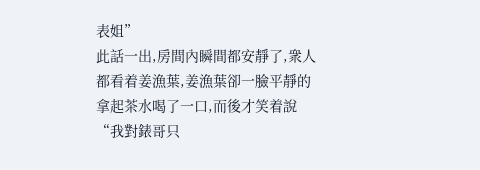表姐”
此話一出,房間內瞬間都安靜了,衆人都看着姜漁葉,姜漁葉卻一臉平靜的拿起茶水喝了一口,而後才笑着說“我對錶哥只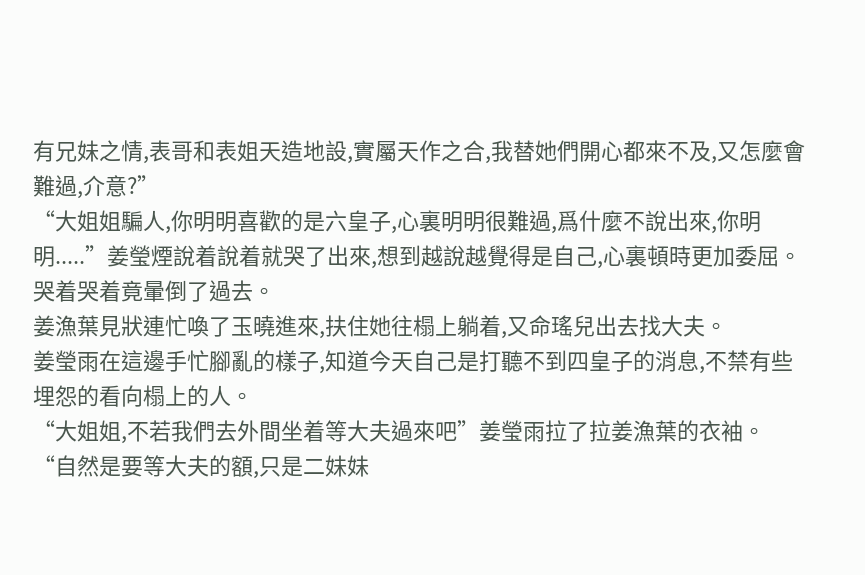有兄妹之情,表哥和表姐天造地設,實屬天作之合,我替她們開心都來不及,又怎麼會難過,介意?”
“大姐姐騙人,你明明喜歡的是六皇子,心裏明明很難過,爲什麼不說出來,你明明.....”姜瑩煙說着說着就哭了出來,想到越說越覺得是自己,心裏頓時更加委屈。哭着哭着竟暈倒了過去。
姜漁葉見狀連忙喚了玉曉進來,扶住她往榻上躺着,又命瑤兒出去找大夫。
姜瑩雨在這邊手忙腳亂的樣子,知道今天自己是打聽不到四皇子的消息,不禁有些埋怨的看向榻上的人。
“大姐姐,不若我們去外間坐着等大夫過來吧”姜瑩雨拉了拉姜漁葉的衣袖。
“自然是要等大夫的額,只是二妹妹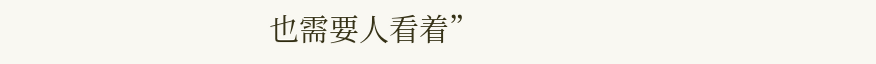也需要人看着”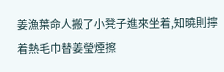姜漁葉命人搬了小凳子進來坐着,知曉則擰着熱毛巾替姜瑩煙擦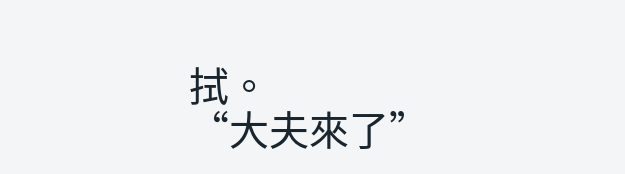拭。
“大夫來了”